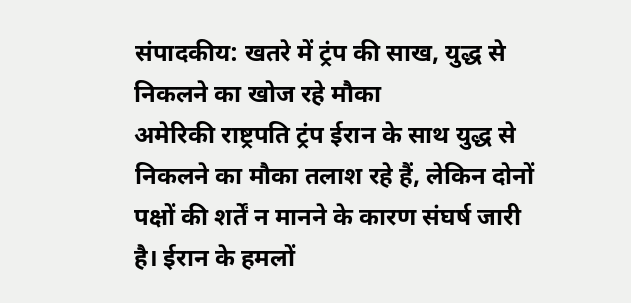संपादकीय: खतरे में ट्रंप की साख, युद्ध से निकलने का खोज रहे मौका
अमेरिकी राष्ट्रपति ट्रंप ईरान के साथ युद्ध से निकलने का मौका तलाश रहे हैं, लेकिन दोनों पक्षों की शर्तें न मानने के कारण संघर्ष जारी है। ईरान के हमलों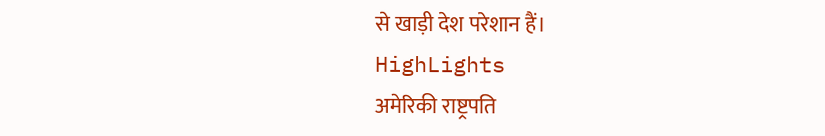से खाड़ी देश परेशान हैं।
HighLights
अमेरिकी राष्ट्रपति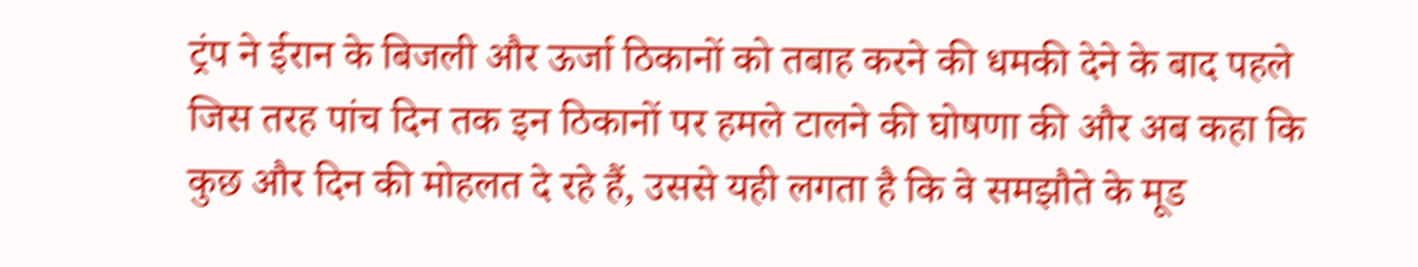ट्रंप ने ईरान के बिजली और ऊर्जा ठिकानों को तबाह करने की धमकी देने के बाद पहले जिस तरह पांच दिन तक इन ठिकानों पर हमले टालने की घोषणा की और अब कहा कि कुछ और दिन की मोहलत दे रहे हैं, उससे यही लगता है कि वे समझौते के मूड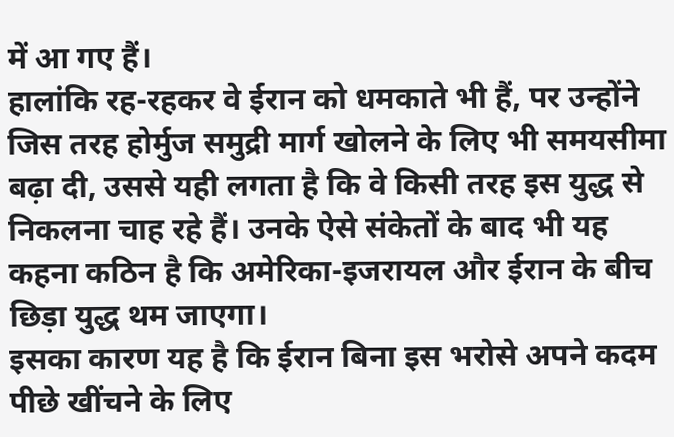में आ गए हैं।
हालांकि रह-रहकर वे ईरान को धमकाते भी हैं, पर उन्होंने जिस तरह होर्मुज समुद्री मार्ग खोलने के लिए भी समयसीमा बढ़ा दी, उससे यही लगता है कि वे किसी तरह इस युद्ध से निकलना चाह रहे हैं। उनके ऐसे संकेतों के बाद भी यह कहना कठिन है कि अमेरिका-इजरायल और ईरान के बीच छिड़ा युद्ध थम जाएगा।
इसका कारण यह है कि ईरान बिना इस भरोसे अपने कदम पीछे खींचने के लिए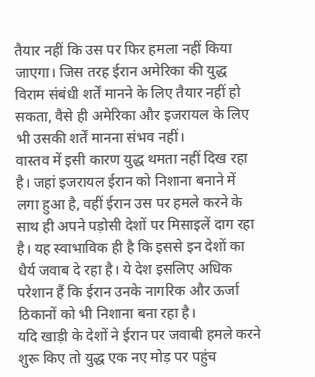तैयार नहीं कि उस पर फिर हमला नहीं किया जाएगा। जिस तरह ईरान अमेरिका की युद्ध विराम संबंधी शर्तें मानने के लिए तैयार नहीं हो सकता, वैसे ही अमेरिका और इजरायल के लिए भी उसकी शर्तें मानना संभव नहीं।
वास्तव में इसी कारण युद्ध थमता नहीं दिख रहा है। जहां इजरायल ईरान को निशाना बनाने में लगा हुआ है, वहीं ईरान उस पर हमले करने के साथ ही अपने पड़ोसी देशों पर मिसाइलें दाग रहा है। यह स्वाभाविक ही है कि इससे इन देशों का धैर्य जवाब दे रहा है। ये देश इसलिए अधिक परेशान हैं कि ईरान उनके नागरिक और ऊर्जा ठिकानों को भी निशाना बना रहा है।
यदि खाड़ी के देशों ने ईरान पर जवाबी हमले करने शुरू किए तो युद्ध एक नए मोड़ पर पहुंच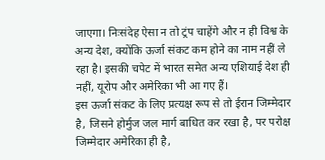जाएगा। निःसंदेह ऐसा न तो ट्रंप चाहेंगे और न ही विश्व के अन्य देश, क्योंकि ऊर्जा संकट कम होने का नाम नहीं ले रहा है। इसकी चपेट में भारत समेत अन्य एशियाई देश ही नहीं, यूरोप और अमेरिका भी आ गए हैं।
इस ऊर्जा संकट के लिए प्रत्यक्ष रूप से तो ईरान जिम्मेदार है, जिसने होर्मुज जल मार्ग बाधित कर रखा है, पर परोक्ष जिम्मेदार अमेरिका ही है,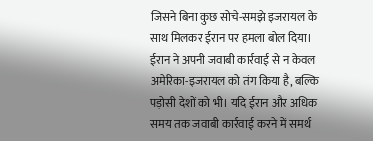जिसने बिना कुछ सोचे-समझे इजरायल के साथ मिलकर ईरान पर हमला बोल दिया। ईरान ने अपनी जवाबी कार्रवाई से न केवल अमेरिका-इजरायल को तंग किया है, बल्कि पड़ोसी देशों को भी। यदि ईरान और अधिक समय तक जवाबी कार्रवाई करने में समर्थ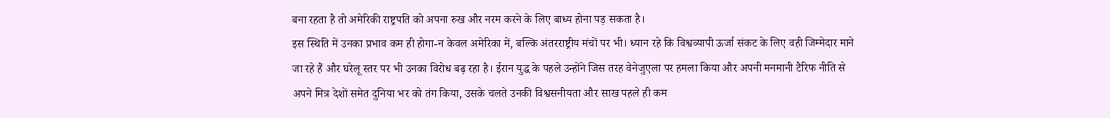बना रहता है तो अमेरिकी राष्ट्रपति को अपना रुख और नरम करने के लिए बाध्य होना पड़ सकता है।
इस स्थिति में उनका प्रभाव कम ही होगा-न केवल अमेरिका में, बल्कि अंतरराष्ट्रीय मंचों पर भी। ध्यान रहे कि विश्वव्यापी ऊर्जा संकट के लिए वही जिम्मेदार माने जा रहे हैं और घरेलू स्तर पर भी उनका विरोध बढ़ रहा है। ईरान युद्ध के पहले उन्होंने जिस तरह वेनेजुएला पर हमला किया और अपनी मनमानी टैरिफ नीति से अपने मित्र देशों समेत दुनिया भर को तंग किया, उसके चलते उनकी विश्वसनीयता और साख पहले ही कम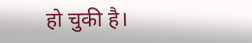हो चुकी है।